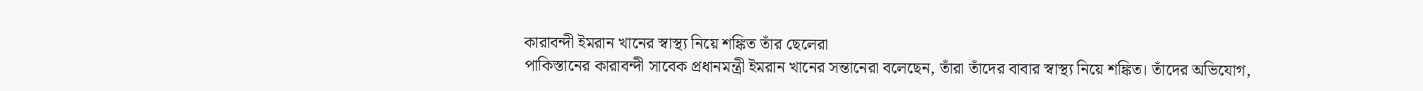কারাবন্দী ইমরান খানের স্বাস্থ্য নিয়ে শঙ্কিত তাঁর ছেলেরা
পাকিস্তানের কারাবন্দী সাবেক প্রধানমন্ত্রী ইমরান খানের সন্তানেরা বলেছেন, তাঁরা তাঁদের বাবার স্বাস্থ্য নিয়ে শঙ্কিত। তাঁদের অভিযোগ,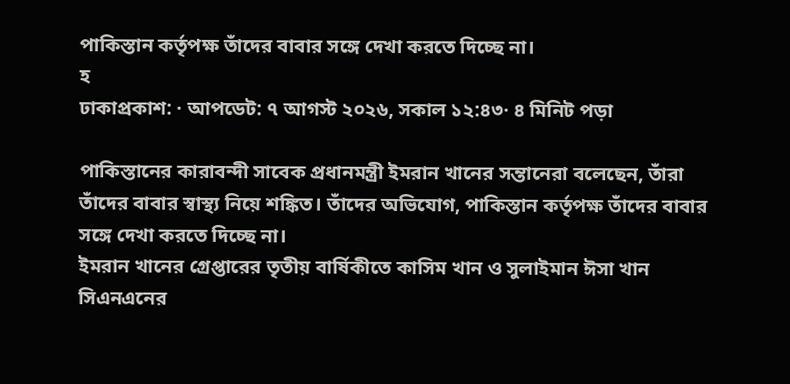পাকিস্তান কর্তৃপক্ষ তাঁদের বাবার সঙ্গে দেখা করতে দিচ্ছে না।
হ
ঢাকাপ্রকাশ: · আপডেট: ৭ আগস্ট ২০২৬, সকাল ১২:৪৩· ৪ মিনিট পড়া

পাকিস্তানের কারাবন্দী সাবেক প্রধানমন্ত্রী ইমরান খানের সন্তানেরা বলেছেন, তাঁরা তাঁদের বাবার স্বাস্থ্য নিয়ে শঙ্কিত। তাঁদের অভিযোগ, পাকিস্তান কর্তৃপক্ষ তাঁদের বাবার সঙ্গে দেখা করতে দিচ্ছে না।
ইমরান খানের গ্রেপ্তারের তৃতীয় বার্ষিকীতে কাসিম খান ও সুলাইমান ঈসা খান সিএনএনের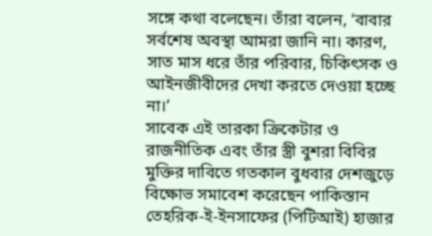সঙ্গে কথা বলেছেন। তাঁরা বলেন, ‘বাবার সর্বশেষ অবস্থা আমরা জানি না। কারণ, সাত মাস ধরে তাঁর পরিবার, চিকিৎসক ও আইনজীবীদের দেখা করতে দেওয়া হচ্ছে না।’
সাবেক এই তারকা ক্রিকেটার ও রাজনীতিক এবং তাঁর স্ত্রী বুশরা বিবির মুক্তির দাবিতে গতকাল বুধবার দেশজুড়ে বিক্ষোভ সমাবেশ করেছেন পাকিস্তান তেহরিক-ই-ইনসাফের (পিটিআই) হাজার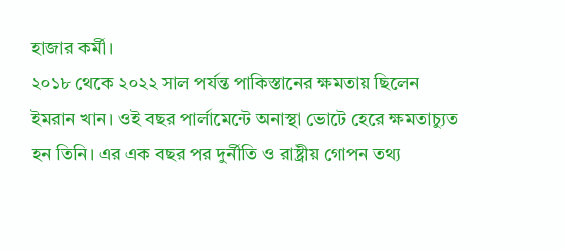হাজার কর্মী।
২০১৮ থেকে ২০২২ সাল পর্যন্ত পাকিস্তানের ক্ষমতায় ছিলেন ইমরান খান। ওই বছর পার্লামেন্টে অনাস্থা ভোটে হেরে ক্ষমতাচ্যুত হন তিনি। এর এক বছর পর দুর্নীতি ও রাষ্ট্রীয় গোপন তথ্য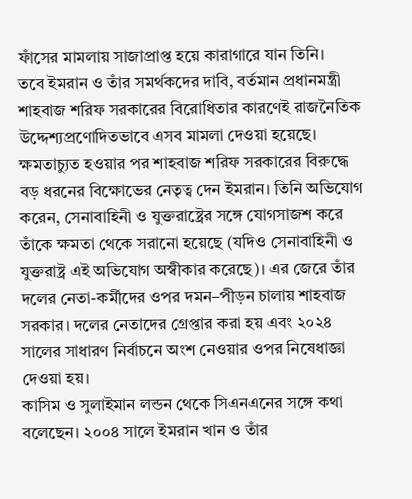ফাঁসের মামলায় সাজাপ্রাপ্ত হয়ে কারাগারে যান তিনি।
তবে ইমরান ও তাঁর সমর্থকদের দাবি, বর্তমান প্রধানমন্ত্রী শাহবাজ শরিফ সরকারের বিরোধিতার কারণেই রাজনৈতিক উদ্দেশ্যপ্রণোদিতভাবে এসব মামলা দেওয়া হয়েছে।
ক্ষমতাচ্যুত হওয়ার পর শাহবাজ শরিফ সরকারের বিরুদ্ধে বড় ধরনের বিক্ষোভের নেতৃত্ব দেন ইমরান। তিনি অভিযোগ করেন, সেনাবাহিনী ও যুক্তরাষ্ট্রের সঙ্গে যোগসাজশ করে তাঁকে ক্ষমতা থেকে সরানো হয়েছে (যদিও সেনাবাহিনী ও যুক্তরাষ্ট্র এই অভিযোগ অস্বীকার করেছে)। এর জেরে তাঁর দলের নেতা-কর্মীদের ওপর দমন–পীড়ন চালায় শাহবাজ সরকার। দলের নেতাদের গ্রেপ্তার করা হয় এবং ২০২৪ সালের সাধারণ নির্বাচনে অংশ নেওয়ার ওপর নিষেধাজ্ঞা দেওয়া হয়।
কাসিম ও সুলাইমান লন্ডন থেকে সিএনএনের সঙ্গে কথা বলেছেন। ২০০৪ সালে ইমরান খান ও তাঁর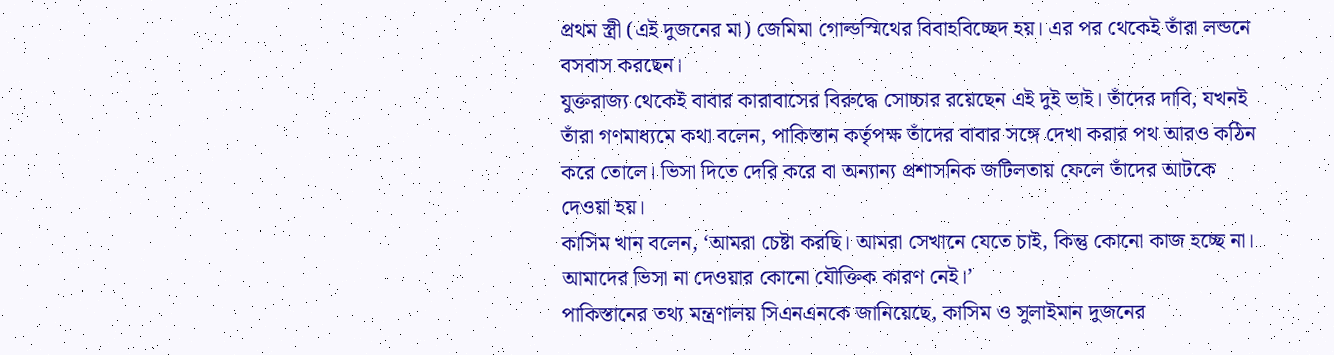প্রথম স্ত্রী (এই দুজনের মা) জেমিমা গোল্ডস্মিথের বিবাহবিচ্ছেদ হয়। এর পর থেকেই তাঁরা লন্ডনে বসবাস করছেন।
যুক্তরাজ্য থেকেই বাবার কারাবাসের বিরুদ্ধে সোচ্চার রয়েছেন এই দুই ভাই। তাঁদের দাবি, যখনই তাঁরা গণমাধ্যমে কথা বলেন, পাকিস্তান কর্তৃপক্ষ তাঁদের বাবার সঙ্গে দেখা করার পথ আরও কঠিন করে তোলে। ভিসা দিতে দেরি করে বা অন্যান্য প্রশাসনিক জটিলতায় ফেলে তাঁদের আটকে দেওয়া হয়।
কাসিম খান বলেন, ‘আমরা চেষ্টা করছি। আমরা সেখানে যেতে চাই, কিন্তু কোনো কাজ হচ্ছে না। আমাদের ভিসা না দেওয়ার কোনো যৌক্তিক কারণ নেই।’
পাকিস্তানের তথ্য মন্ত্রণালয় সিএনএনকে জানিয়েছে, কাসিম ও সুলাইমান দুজনের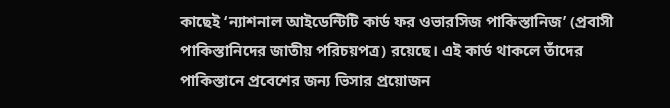কাছেই ‘ন্যাশনাল আইডেন্টিটি কার্ড ফর ওভারসিজ পাকিস্তানিজ’ (প্রবাসী পাকিস্তানিদের জাতীয় পরিচয়পত্র) রয়েছে। এই কার্ড থাকলে তাঁদের পাকিস্তানে প্রবেশের জন্য ভিসার প্রয়োজন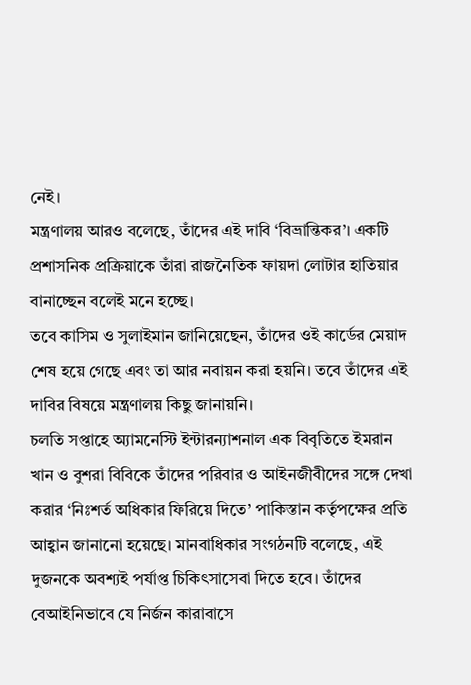নেই।
মন্ত্রণালয় আরও বলেছে, তাঁদের এই দাবি ‘বিভ্রান্তিকর’। একটি প্রশাসনিক প্রক্রিয়াকে তাঁরা রাজনৈতিক ফায়দা লোটার হাতিয়ার বানাচ্ছেন বলেই মনে হচ্ছে।
তবে কাসিম ও সুলাইমান জানিয়েছেন, তাঁদের ওই কার্ডের মেয়াদ শেষ হয়ে গেছে এবং তা আর নবায়ন করা হয়নি। তবে তাঁদের এই দাবির বিষয়ে মন্ত্রণালয় কিছু জানায়নি।
চলতি সপ্তাহে অ্যামনেস্টি ইন্টারন্যাশনাল এক বিবৃতিতে ইমরান খান ও বুশরা বিবিকে তাঁদের পরিবার ও আইনজীবীদের সঙ্গে দেখা করার ‘নিঃশর্ত অধিকার ফিরিয়ে দিতে’ পাকিস্তান কর্তৃপক্ষের প্রতি আহ্বান জানানো হয়েছে। মানবাধিকার সংগঠনটি বলেছে, এই দুজনকে অবশ্যই পর্যাপ্ত চিকিৎসাসেবা দিতে হবে। তাঁদের বেআইনিভাবে যে নির্জন কারাবাসে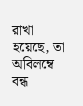রাখা হয়েছে, তা অবিলম্বে বন্ধ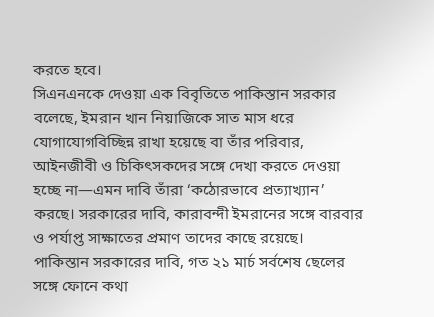করতে হবে।
সিএনএনকে দেওয়া এক বিবৃতিতে পাকিস্তান সরকার বলেছে, ইমরান খান নিয়াজিকে সাত মাস ধরে যোগাযোগবিচ্ছিন্ন রাখা হয়েছে বা তাঁর পরিবার, আইনজীবী ও চিকিৎসকদের সঙ্গে দেখা করতে দেওয়া হচ্ছে না—এমন দাবি তাঁরা ‘কঠোরভাবে প্রত্যাখ্যান’ করছে। সরকারের দাবি, কারাবন্দী ইমরানের সঙ্গে বারবার ও পর্যাপ্ত সাক্ষাতের প্রমাণ তাদের কাছে রয়েছে।
পাকিস্তান সরকারের দাবি, গত ২১ মার্চ সর্বশেষ ছেলের সঙ্গে ফোনে কথা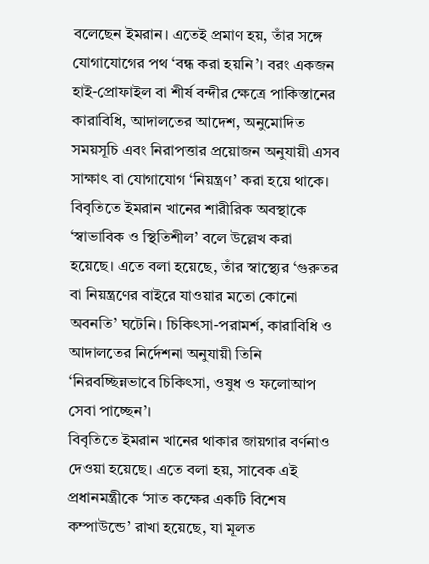বলেছেন ইমরান। এতেই প্রমাণ হয়, তাঁর সঙ্গে যোগাযোগের পথ ‘বন্ধ করা হয়নি’। বরং একজন হাই-প্রোফাইল বা শীর্ষ বন্দীর ক্ষেত্রে পাকিস্তানের কারাবিধি, আদালতের আদেশ, অনুমোদিত সময়সূচি এবং নিরাপত্তার প্রয়োজন অনুযায়ী এসব সাক্ষাৎ বা যোগাযোগ ‘নিয়ন্ত্রণ’ করা হয়ে থাকে।
বিবৃতিতে ইমরান খানের শারীরিক অবস্থাকে ‘স্বাভাবিক ও স্থিতিশীল’ বলে উল্লেখ করা হয়েছে। এতে বলা হয়েছে, তাঁর স্বাস্থ্যের ‘গুরুতর বা নিয়ন্ত্রণের বাইরে যাওয়ার মতো কোনো অবনতি’ ঘটেনি। চিকিৎসা-পরামর্শ, কারাবিধি ও আদালতের নির্দেশনা অনুযায়ী তিনি ‘নিরবচ্ছিন্নভাবে চিকিৎসা, ওষুধ ও ফলোআপ সেবা পাচ্ছেন’।
বিবৃতিতে ইমরান খানের থাকার জায়গার বর্ণনাও দেওয়া হয়েছে। এতে বলা হয়, সাবেক এই প্রধানমন্ত্রীকে ‘সাত কক্ষের একটি বিশেষ কম্পাউন্ডে’ রাখা হয়েছে, যা মূলত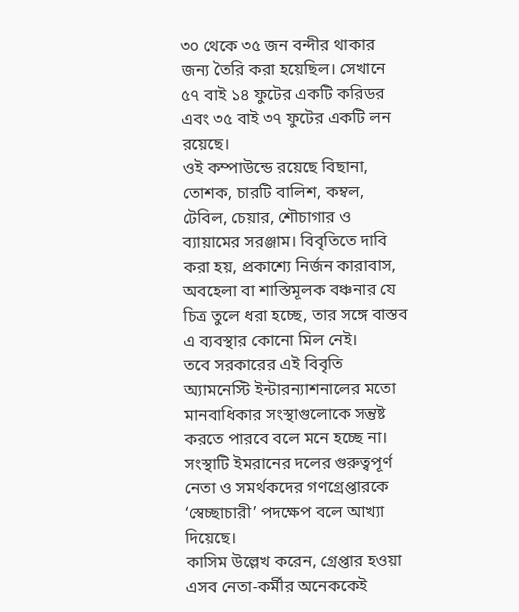৩০ থেকে ৩৫ জন বন্দীর থাকার জন্য তৈরি করা হয়েছিল। সেখানে ৫৭ বাই ১৪ ফুটের একটি করিডর এবং ৩৫ বাই ৩৭ ফুটের একটি লন রয়েছে।
ওই কম্পাউন্ডে রয়েছে বিছানা, তোশক, চারটি বালিশ, কম্বল, টেবিল, চেয়ার, শৌচাগার ও ব্যায়ামের সরঞ্জাম। বিবৃতিতে দাবি করা হয়, প্রকাশ্যে নির্জন কারাবাস, অবহেলা বা শাস্তিমূলক বঞ্চনার যে চিত্র তুলে ধরা হচ্ছে, তার সঙ্গে বাস্তব এ ব্যবস্থার কোনো মিল নেই।
তবে সরকারের এই বিবৃতি অ্যামনেস্টি ইন্টারন্যাশনালের মতো মানবাধিকার সংস্থাগুলোকে সন্তুষ্ট করতে পারবে বলে মনে হচ্ছে না। সংস্থাটি ইমরানের দলের গুরুত্বপূর্ণ নেতা ও সমর্থকদের গণগ্রেপ্তারকে ‘স্বেচ্ছাচারী’ পদক্ষেপ বলে আখ্যা দিয়েছে।
কাসিম উল্লেখ করেন, গ্রেপ্তার হওয়া এসব নেতা-কর্মীর অনেককেই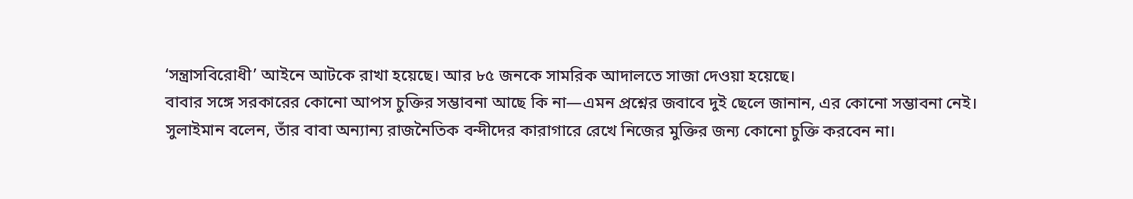‘সন্ত্রাসবিরোধী’ আইনে আটকে রাখা হয়েছে। আর ৮৫ জনকে সামরিক আদালতে সাজা দেওয়া হয়েছে।
বাবার সঙ্গে সরকারের কোনো আপস চুক্তির সম্ভাবনা আছে কি না—এমন প্রশ্নের জবাবে দুই ছেলে জানান, এর কোনো সম্ভাবনা নেই।
সুলাইমান বলেন, তাঁর বাবা অন্যান্য রাজনৈতিক বন্দীদের কারাগারে রেখে নিজের মুক্তির জন্য কোনো চুক্তি করবেন না।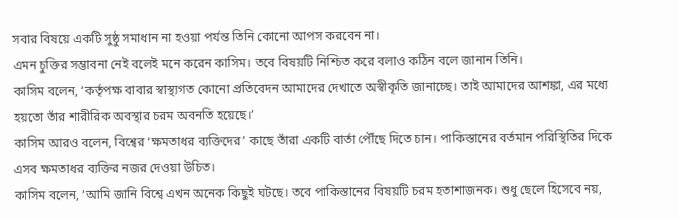সবার বিষয়ে একটি সুষ্ঠু সমাধান না হওয়া পর্যন্ত তিনি কোনো আপস করবেন না।
এমন চুক্তির সম্ভাবনা নেই বলেই মনে করেন কাসিম। তবে বিষয়টি নিশ্চিত করে বলাও কঠিন বলে জানান তিনি।
কাসিম বলেন, ‘কর্তৃপক্ষ বাবার স্বাস্থ্যগত কোনো প্রতিবেদন আমাদের দেখাতে অস্বীকৃতি জানাচ্ছে। তাই আমাদের আশঙ্কা, এর মধ্যে হয়তো তাঁর শারীরিক অবস্থার চরম অবনতি হয়েছে।’
কাসিম আরও বলেন, বিশ্বের ‘ক্ষমতাধর ব্যক্তিদের’ কাছে তাঁরা একটি বার্তা পৌঁছে দিতে চান। পাকিস্তানের বর্তমান পরিস্থিতির দিকে এসব ক্ষমতাধর ব্যক্তির নজর দেওয়া উচিত।
কাসিম বলেন, ‘আমি জানি বিশ্বে এখন অনেক কিছুই ঘটছে। তবে পাকিস্তানের বিষয়টি চরম হতাশাজনক। শুধু ছেলে হিসেবে নয়,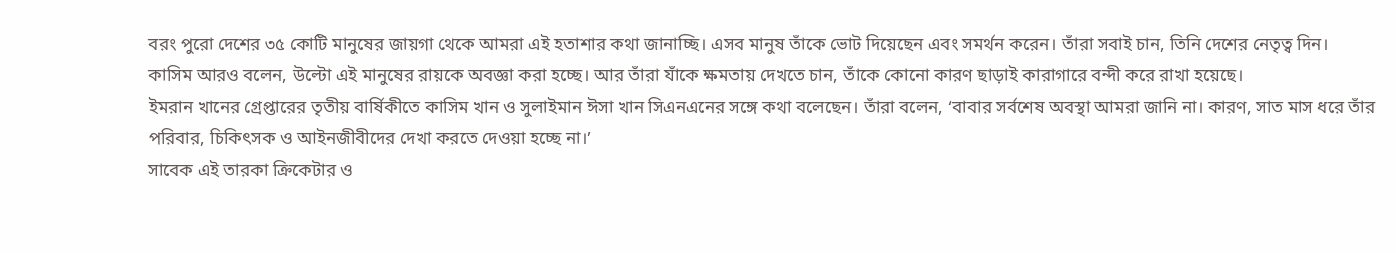বরং পুরো দেশের ৩৫ কোটি মানুষের জায়গা থেকে আমরা এই হতাশার কথা জানাচ্ছি। এসব মানুষ তাঁকে ভোট দিয়েছেন এবং সমর্থন করেন। তাঁরা সবাই চান, তিনি দেশের নেতৃত্ব দিন।
কাসিম আরও বলেন, উল্টো এই মানুষের রায়কে অবজ্ঞা করা হচ্ছে। আর তাঁরা যাঁকে ক্ষমতায় দেখতে চান, তাঁকে কোনো কারণ ছাড়াই কারাগারে বন্দী করে রাখা হয়েছে।
ইমরান খানের গ্রেপ্তারের তৃতীয় বার্ষিকীতে কাসিম খান ও সুলাইমান ঈসা খান সিএনএনের সঙ্গে কথা বলেছেন। তাঁরা বলেন, ‘বাবার সর্বশেষ অবস্থা আমরা জানি না। কারণ, সাত মাস ধরে তাঁর পরিবার, চিকিৎসক ও আইনজীবীদের দেখা করতে দেওয়া হচ্ছে না।’
সাবেক এই তারকা ক্রিকেটার ও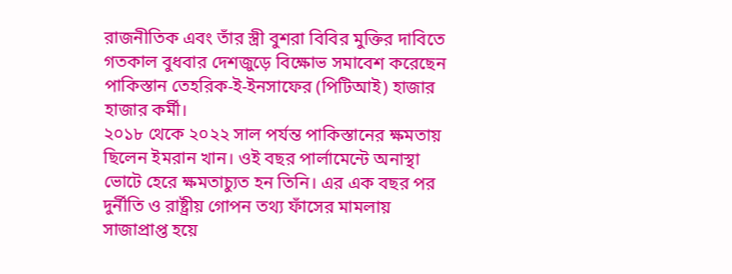রাজনীতিক এবং তাঁর স্ত্রী বুশরা বিবির মুক্তির দাবিতে গতকাল বুধবার দেশজুড়ে বিক্ষোভ সমাবেশ করেছেন পাকিস্তান তেহরিক-ই-ইনসাফের (পিটিআই) হাজার হাজার কর্মী।
২০১৮ থেকে ২০২২ সাল পর্যন্ত পাকিস্তানের ক্ষমতায় ছিলেন ইমরান খান। ওই বছর পার্লামেন্টে অনাস্থা ভোটে হেরে ক্ষমতাচ্যুত হন তিনি। এর এক বছর পর দুর্নীতি ও রাষ্ট্রীয় গোপন তথ্য ফাঁসের মামলায় সাজাপ্রাপ্ত হয়ে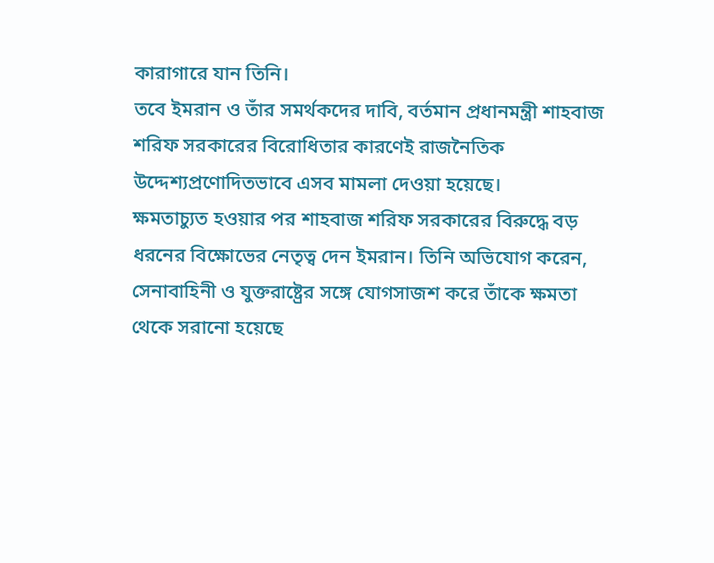কারাগারে যান তিনি।
তবে ইমরান ও তাঁর সমর্থকদের দাবি, বর্তমান প্রধানমন্ত্রী শাহবাজ শরিফ সরকারের বিরোধিতার কারণেই রাজনৈতিক উদ্দেশ্যপ্রণোদিতভাবে এসব মামলা দেওয়া হয়েছে।
ক্ষমতাচ্যুত হওয়ার পর শাহবাজ শরিফ সরকারের বিরুদ্ধে বড় ধরনের বিক্ষোভের নেতৃত্ব দেন ইমরান। তিনি অভিযোগ করেন, সেনাবাহিনী ও যুক্তরাষ্ট্রের সঙ্গে যোগসাজশ করে তাঁকে ক্ষমতা থেকে সরানো হয়েছে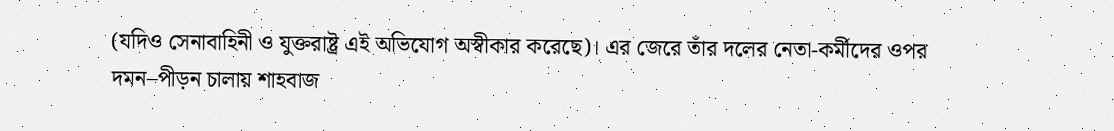(যদিও সেনাবাহিনী ও যুক্তরাষ্ট্র এই অভিযোগ অস্বীকার করেছে)। এর জেরে তাঁর দলের নেতা-কর্মীদের ওপর দমন–পীড়ন চালায় শাহবাজ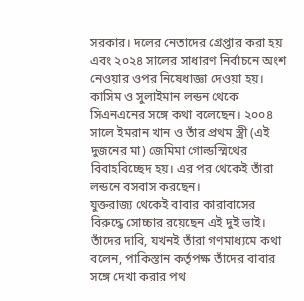সরকার। দলের নেতাদের গ্রেপ্তার করা হয় এবং ২০২৪ সালের সাধারণ নির্বাচনে অংশ নেওয়ার ওপর নিষেধাজ্ঞা দেওয়া হয়।
কাসিম ও সুলাইমান লন্ডন থেকে সিএনএনের সঙ্গে কথা বলেছেন। ২০০৪ সালে ইমরান খান ও তাঁর প্রথম স্ত্রী (এই দুজনের মা) জেমিমা গোল্ডস্মিথের বিবাহবিচ্ছেদ হয়। এর পর থেকেই তাঁরা লন্ডনে বসবাস করছেন।
যুক্তরাজ্য থেকেই বাবার কারাবাসের বিরুদ্ধে সোচ্চার রয়েছেন এই দুই ভাই। তাঁদের দাবি, যখনই তাঁরা গণমাধ্যমে কথা বলেন, পাকিস্তান কর্তৃপক্ষ তাঁদের বাবার সঙ্গে দেখা করার পথ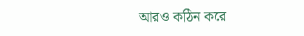আরও কঠিন করে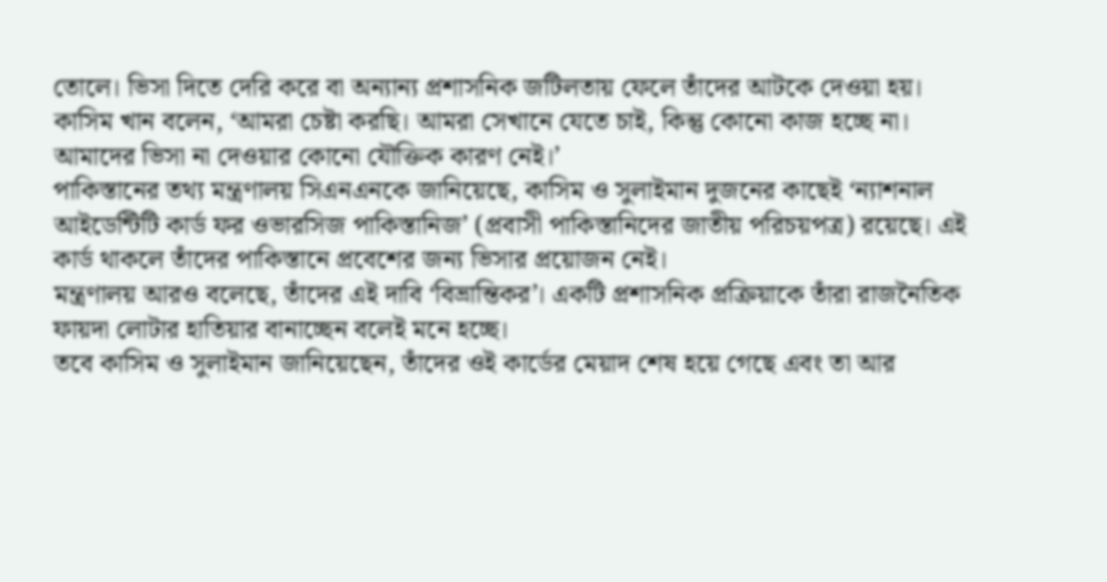তোলে। ভিসা দিতে দেরি করে বা অন্যান্য প্রশাসনিক জটিলতায় ফেলে তাঁদের আটকে দেওয়া হয়।
কাসিম খান বলেন, ‘আমরা চেষ্টা করছি। আমরা সেখানে যেতে চাই, কিন্তু কোনো কাজ হচ্ছে না। আমাদের ভিসা না দেওয়ার কোনো যৌক্তিক কারণ নেই।’
পাকিস্তানের তথ্য মন্ত্রণালয় সিএনএনকে জানিয়েছে, কাসিম ও সুলাইমান দুজনের কাছেই ‘ন্যাশনাল আইডেন্টিটি কার্ড ফর ওভারসিজ পাকিস্তানিজ’ (প্রবাসী পাকিস্তানিদের জাতীয় পরিচয়পত্র) রয়েছে। এই কার্ড থাকলে তাঁদের পাকিস্তানে প্রবেশের জন্য ভিসার প্রয়োজন নেই।
মন্ত্রণালয় আরও বলেছে, তাঁদের এই দাবি ‘বিভ্রান্তিকর’। একটি প্রশাসনিক প্রক্রিয়াকে তাঁরা রাজনৈতিক ফায়দা লোটার হাতিয়ার বানাচ্ছেন বলেই মনে হচ্ছে।
তবে কাসিম ও সুলাইমান জানিয়েছেন, তাঁদের ওই কার্ডের মেয়াদ শেষ হয়ে গেছে এবং তা আর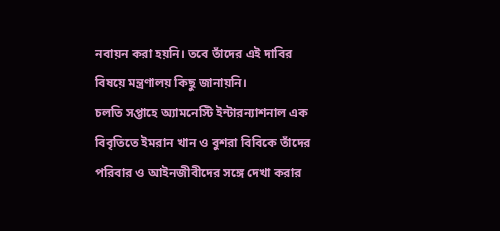নবায়ন করা হয়নি। তবে তাঁদের এই দাবির বিষয়ে মন্ত্রণালয় কিছু জানায়নি।
চলতি সপ্তাহে অ্যামনেস্টি ইন্টারন্যাশনাল এক বিবৃতিতে ইমরান খান ও বুশরা বিবিকে তাঁদের পরিবার ও আইনজীবীদের সঙ্গে দেখা করার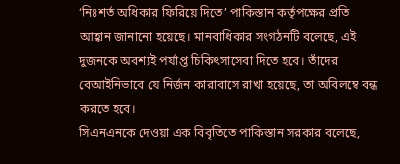‘নিঃশর্ত অধিকার ফিরিয়ে দিতে’ পাকিস্তান কর্তৃপক্ষের প্রতি আহ্বান জানানো হয়েছে। মানবাধিকার সংগঠনটি বলেছে, এই দুজনকে অবশ্যই পর্যাপ্ত চিকিৎসাসেবা দিতে হবে। তাঁদের বেআইনিভাবে যে নির্জন কারাবাসে রাখা হয়েছে, তা অবিলম্বে বন্ধ করতে হবে।
সিএনএনকে দেওয়া এক বিবৃতিতে পাকিস্তান সরকার বলেছে,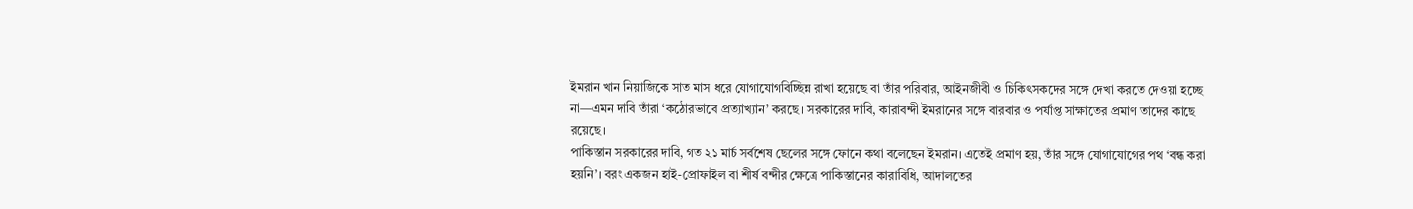ইমরান খান নিয়াজিকে সাত মাস ধরে যোগাযোগবিচ্ছিন্ন রাখা হয়েছে বা তাঁর পরিবার, আইনজীবী ও চিকিৎসকদের সঙ্গে দেখা করতে দেওয়া হচ্ছে না—এমন দাবি তাঁরা ‘কঠোরভাবে প্রত্যাখ্যান’ করছে। সরকারের দাবি, কারাবন্দী ইমরানের সঙ্গে বারবার ও পর্যাপ্ত সাক্ষাতের প্রমাণ তাদের কাছে রয়েছে।
পাকিস্তান সরকারের দাবি, গত ২১ মার্চ সর্বশেষ ছেলের সঙ্গে ফোনে কথা বলেছেন ইমরান। এতেই প্রমাণ হয়, তাঁর সঙ্গে যোগাযোগের পথ ‘বন্ধ করা হয়নি’। বরং একজন হাই-প্রোফাইল বা শীর্ষ বন্দীর ক্ষেত্রে পাকিস্তানের কারাবিধি, আদালতের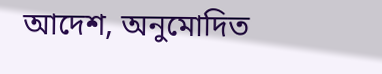আদেশ, অনুমোদিত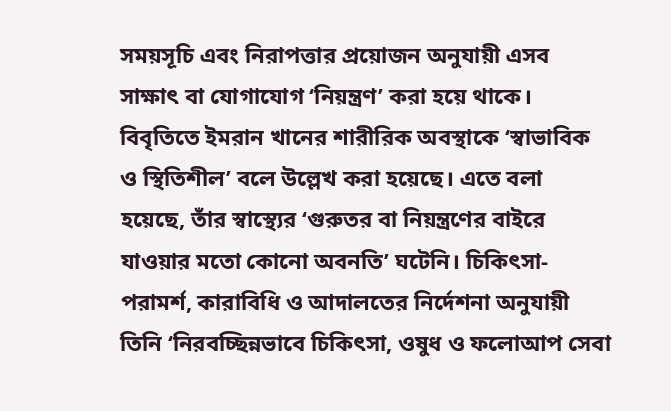সময়সূচি এবং নিরাপত্তার প্রয়োজন অনুযায়ী এসব সাক্ষাৎ বা যোগাযোগ ‘নিয়ন্ত্রণ’ করা হয়ে থাকে।
বিবৃতিতে ইমরান খানের শারীরিক অবস্থাকে ‘স্বাভাবিক ও স্থিতিশীল’ বলে উল্লেখ করা হয়েছে। এতে বলা হয়েছে, তাঁর স্বাস্থ্যের ‘গুরুতর বা নিয়ন্ত্রণের বাইরে যাওয়ার মতো কোনো অবনতি’ ঘটেনি। চিকিৎসা-পরামর্শ, কারাবিধি ও আদালতের নির্দেশনা অনুযায়ী তিনি ‘নিরবচ্ছিন্নভাবে চিকিৎসা, ওষুধ ও ফলোআপ সেবা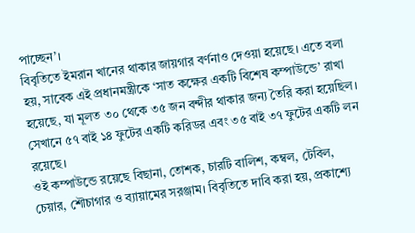পাচ্ছেন’।
বিবৃতিতে ইমরান খানের থাকার জায়গার বর্ণনাও দেওয়া হয়েছে। এতে বলা হয়, সাবেক এই প্রধানমন্ত্রীকে ‘সাত কক্ষের একটি বিশেষ কম্পাউন্ডে’ রাখা হয়েছে, যা মূলত ৩০ থেকে ৩৫ জন বন্দীর থাকার জন্য তৈরি করা হয়েছিল। সেখানে ৫৭ বাই ১৪ ফুটের একটি করিডর এবং ৩৫ বাই ৩৭ ফুটের একটি লন রয়েছে।
ওই কম্পাউন্ডে রয়েছে বিছানা, তোশক, চারটি বালিশ, কম্বল, টেবিল, চেয়ার, শৌচাগার ও ব্যায়ামের সরঞ্জাম। বিবৃতিতে দাবি করা হয়, প্রকাশ্যে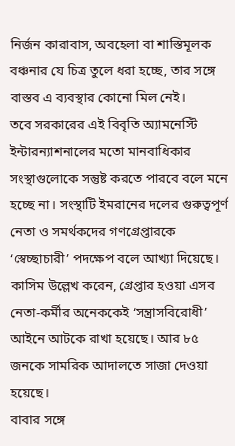নির্জন কারাবাস, অবহেলা বা শাস্তিমূলক বঞ্চনার যে চিত্র তুলে ধরা হচ্ছে, তার সঙ্গে বাস্তব এ ব্যবস্থার কোনো মিল নেই।
তবে সরকারের এই বিবৃতি অ্যামনেস্টি ইন্টারন্যাশনালের মতো মানবাধিকার সংস্থাগুলোকে সন্তুষ্ট করতে পারবে বলে মনে হচ্ছে না। সংস্থাটি ইমরানের দলের গুরুত্বপূর্ণ নেতা ও সমর্থকদের গণগ্রেপ্তারকে ‘স্বেচ্ছাচারী’ পদক্ষেপ বলে আখ্যা দিয়েছে।
কাসিম উল্লেখ করেন, গ্রেপ্তার হওয়া এসব নেতা-কর্মীর অনেককেই ‘সন্ত্রাসবিরোধী’ আইনে আটকে রাখা হয়েছে। আর ৮৫ জনকে সামরিক আদালতে সাজা দেওয়া হয়েছে।
বাবার সঙ্গে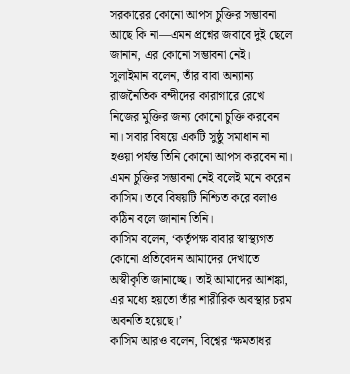সরকারের কোনো আপস চুক্তির সম্ভাবনা আছে কি না—এমন প্রশ্নের জবাবে দুই ছেলে জানান, এর কোনো সম্ভাবনা নেই।
সুলাইমান বলেন, তাঁর বাবা অন্যান্য রাজনৈতিক বন্দীদের কারাগারে রেখে নিজের মুক্তির জন্য কোনো চুক্তি করবেন না। সবার বিষয়ে একটি সুষ্ঠু সমাধান না হওয়া পর্যন্ত তিনি কোনো আপস করবেন না।
এমন চুক্তির সম্ভাবনা নেই বলেই মনে করেন কাসিম। তবে বিষয়টি নিশ্চিত করে বলাও কঠিন বলে জানান তিনি।
কাসিম বলেন, ‘কর্তৃপক্ষ বাবার স্বাস্থ্যগত কোনো প্রতিবেদন আমাদের দেখাতে অস্বীকৃতি জানাচ্ছে। তাই আমাদের আশঙ্কা, এর মধ্যে হয়তো তাঁর শারীরিক অবস্থার চরম অবনতি হয়েছে।’
কাসিম আরও বলেন, বিশ্বের ‘ক্ষমতাধর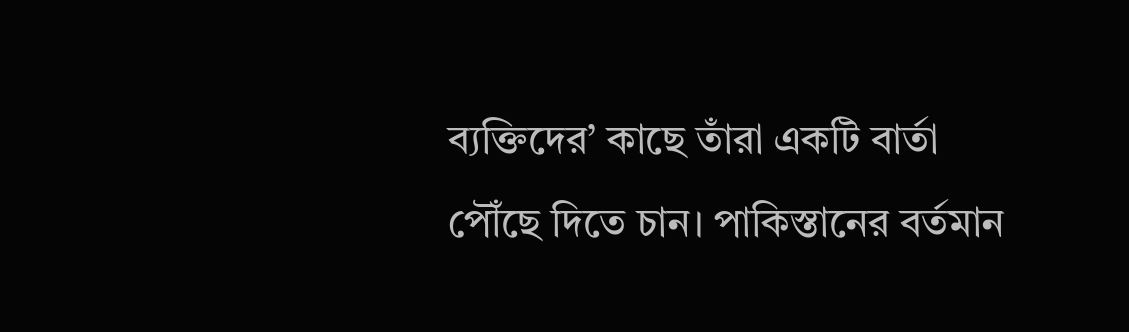ব্যক্তিদের’ কাছে তাঁরা একটি বার্তা পৌঁছে দিতে চান। পাকিস্তানের বর্তমান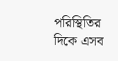পরিস্থিতির দিকে এসব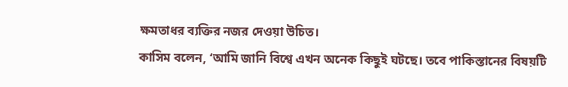ক্ষমতাধর ব্যক্তির নজর দেওয়া উচিত।
কাসিম বলেন, ‘আমি জানি বিশ্বে এখন অনেক কিছুই ঘটছে। তবে পাকিস্তানের বিষয়টি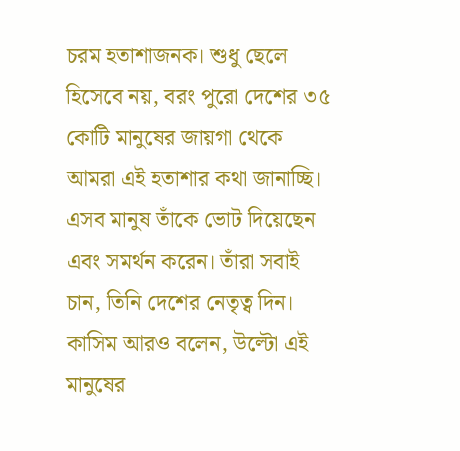চরম হতাশাজনক। শুধু ছেলে হিসেবে নয়, বরং পুরো দেশের ৩৫ কোটি মানুষের জায়গা থেকে আমরা এই হতাশার কথা জানাচ্ছি। এসব মানুষ তাঁকে ভোট দিয়েছেন এবং সমর্থন করেন। তাঁরা সবাই চান, তিনি দেশের নেতৃত্ব দিন।
কাসিম আরও বলেন, উল্টো এই মানুষের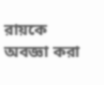রায়কে অবজ্ঞা করা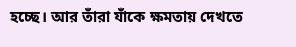হচ্ছে। আর তাঁরা যাঁকে ক্ষমতায় দেখতে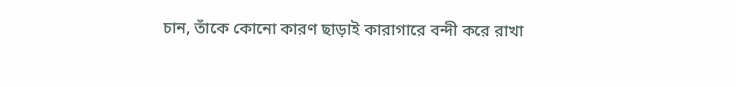চান, তাঁকে কোনো কারণ ছাড়াই কারাগারে বন্দী করে রাখা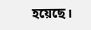হয়েছে।